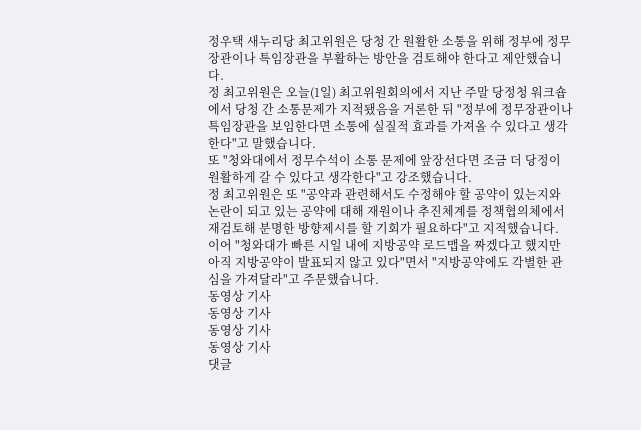정우택 새누리당 최고위원은 당청 간 원활한 소통을 위해 정부에 정무장관이나 특임장관을 부활하는 방안을 검토해야 한다고 제안했습니다.
정 최고위원은 오늘(1일) 최고위원회의에서 지난 주말 당정청 워크숍에서 당청 간 소통문제가 지적됐음을 거론한 뒤 "정부에 정무장관이나 특임장관을 보임한다면 소통에 실질적 효과를 가져올 수 있다고 생각한다"고 말했습니다.
또 "청와대에서 정무수석이 소통 문제에 앞장선다면 조금 더 당정이 원활하게 갈 수 있다고 생각한다"고 강조했습니다.
정 최고위원은 또 "공약과 관련해서도 수정해야 할 공약이 있는지와 논란이 되고 있는 공약에 대해 재원이나 추진체계를 정책협의체에서 재검토해 분명한 방향제시를 할 기회가 필요하다"고 지적했습니다.
이어 "청와대가 빠른 시일 내에 지방공약 로드맵을 짜겠다고 했지만 아직 지방공약이 발표되지 않고 있다"면서 "지방공약에도 각별한 관심을 가져달라"고 주문했습니다.
동영상 기사
동영상 기사
동영상 기사
동영상 기사
댓글